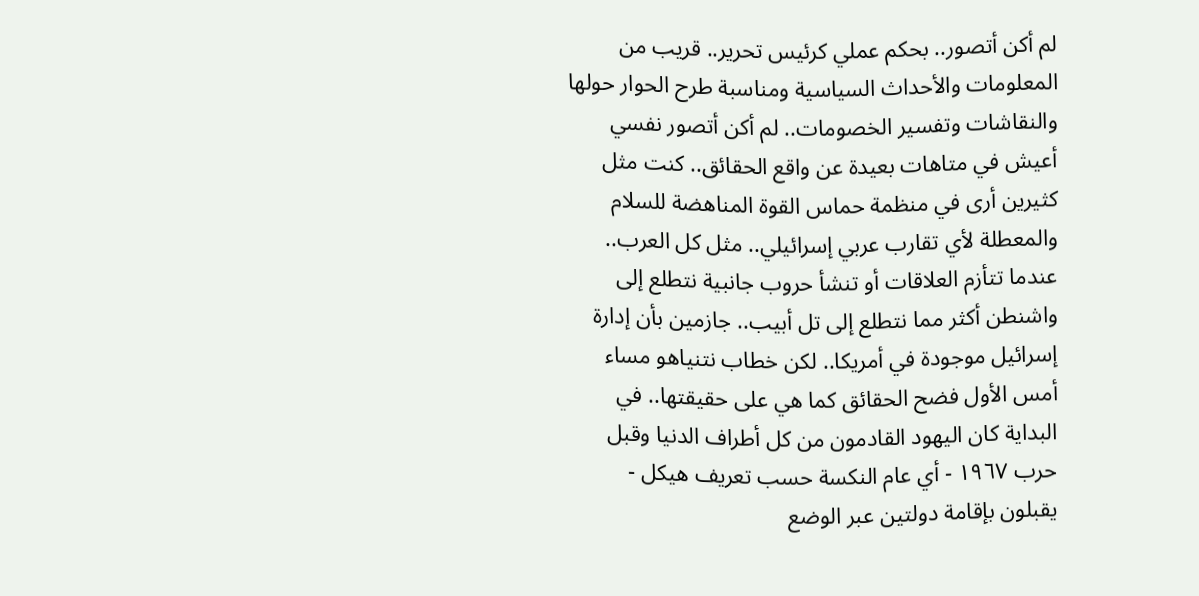لم أكن أتصور.. بحكم عملي كرئيس تحرير.. قريب من المعلومات والأحداث السياسية ومناسبة طرح الحوار حولها والنقاشات وتفسير الخصومات.. لم أكن أتصور نفسي أعيش في متاهات بعيدة عن واقع الحقائق.. كنت مثل كثيرين أرى في منظمة حماس القوة المناهضة للسلام والمعطلة لأي تقارب عربي إسرائيلي.. مثل كل العرب..
عندما تتأزم العلاقات أو تنشأ حروب جانبية نتطلع إلى واشنطن أكثر مما نتطلع إلى تل أبيب.. جازمين بأن إدارة إسرائيل موجودة في أمريكا.. لكن خطاب نتنياهو مساء أمس الأول فضح الحقائق كما هي على حقيقتها.. في البداية كان اليهود القادمون من كل أطراف الدنيا وقبل حرب ١٩٦٧ - أي عام النكسة حسب تعريف هيكل - يقبلون بإقامة دولتين عبر الوضع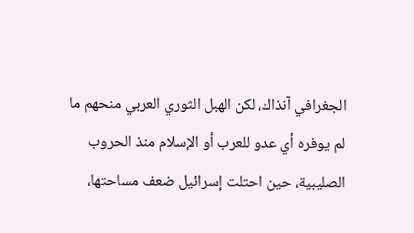الجغرافي آنذاك، لكن الهبل الثوري العربي منحهم ما لم يوفره أي عدو للعرب أو الإسلام منذ الحروب الصليبية، حين احتلت إسرائيل ضعف مساحتها،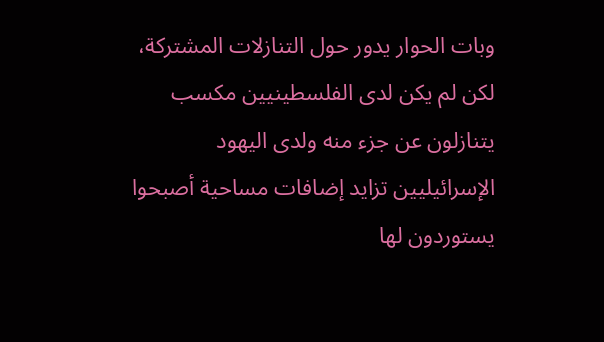وبات الحوار يدور حول التنازلات المشتركة، لكن لم يكن لدى الفلسطينيين مكسب يتنازلون عن جزء منه ولدى اليهود الإسرائيليين تزايد إضافات مساحية أصبحوا يستوردون لها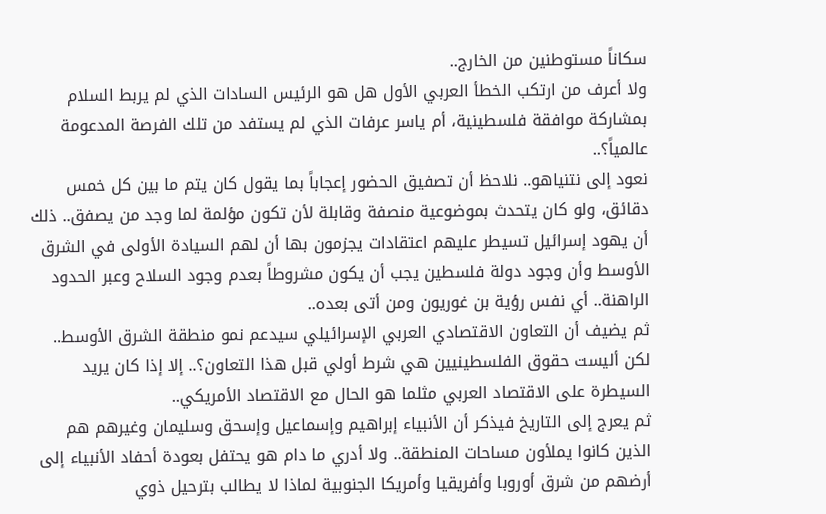سكاناً مستوطنين من الخارج..
ولا أعرف من ارتكب الخطأ العربي الأول هل هو الرئيس السادات الذي لم يربط السلام بمشاركة موافقة فلسطينية، أم ياسر عرفات الذي لم يستفد من تلك الفرصة المدعومة عالمياً؟..
نعود إلى نتنياهو.. نلاحظ أن تصفيق الحضور إعجاباً بما يقول كان يتم ما بين كل خمس دقائق، ولو كان يتحدث بموضوعية منصفة وقابلة لأن تكون مؤلمة لما وجد من يصفق.. ذلك أن يهود إسرائيل تسيطر عليهم اعتقادات يجزمون بها أن لهم السيادة الأولى في الشرق الأوسط وأن وجود دولة فلسطين يجب أن يكون مشروطاً بعدم وجود السلاح وعبر الحدود الراهنة.. أي نفس رؤية بن غوريون ومن أتى بعده..
ثم يضيف أن التعاون الاقتصادي العربي الإسرائيلي سيدعم نمو منطقة الشرق الأوسط.. لكن أليست حقوق الفلسطينيين هي شرط أولي قبل هذا التعاون؟.. إلا إذا كان يريد السيطرة على الاقتصاد العربي مثلما هو الحال مع الاقتصاد الأمريكي..
ثم يعرج إلى التاريخ فيذكر أن الأنبياء إبراهيم وإسماعيل وإسحق وسليمان وغيرهم هم الذين كانوا يملأون مساحات المنطقة.. ولا أدري ما دام هو يحتفل بعودة أحفاد الأنبياء إلى أرضهم من شرق أوروبا وأفريقيا وأمريكا الجنوبية لماذا لا يطالب بترحيل ذوي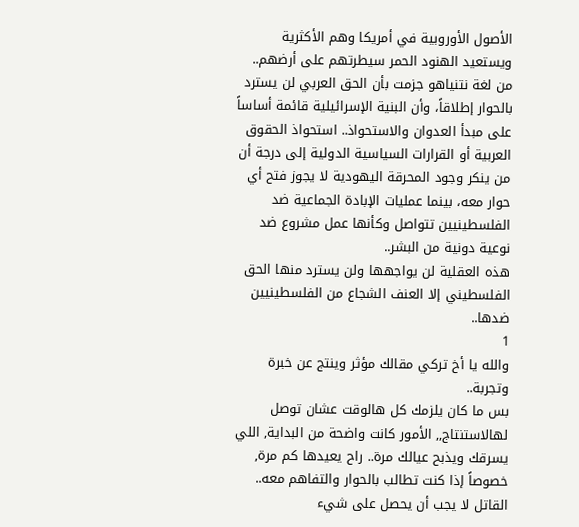الأصول الأوروبية في أمريكا وهم الأكثرية ويستعيد الهنود الحمر سيطرتهم على أرضهم..
من لغة نتنياهو جزمت بأن الحق العربي لن يسترد بالحوار إطلاقاً، وأن البنية الإسرائيلية قائمة أساساً على مبدأ العدوان والاستحواذ.. استحواذ الحقوق العربية أو القرارات السياسية الدولية إلى درجة أن من ينكر وجود المحرقة اليهودية لا يجوز فتح أي حوار معه، بينما عمليات الإبادة الجماعية ضد الفلسطينيين تتواصل وكأنها عمل مشروع ضد نوعية دونية من البشر..
هذه العقلية لن يواجهها ولن يسترد منها الحق الفلسطيني إلا العنف الشجاع من الفلسطينيين ضدها..
1
والله يا أخ تركي مقالك مؤثر وينتج عن خبرة وتجربة..
بس ما كان يلزمك كل هالوقت عشان توصل لهالاستنتاج,, الأمور كانت واضحة من البداية, اللي يسرقك ويذبح عيالك مرة.. راح يعيدها كم مرة, خصوصاً إذا كنت تطالب بالحوار والتفاهم معه.. القاتل لا يجب أن يحصل على شيء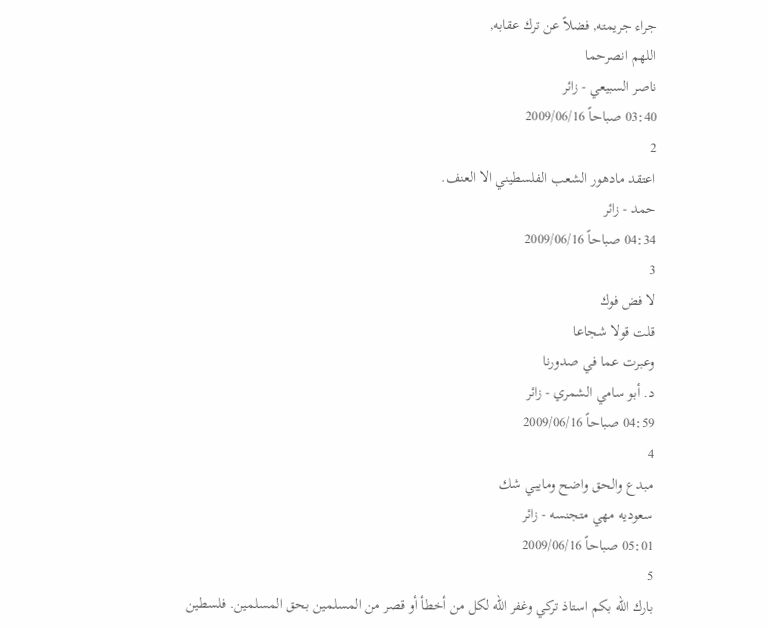جراء جريمته, فضلاً عن ترك عقابه,
اللهم انصرحما
ناصر السبيعي - زائر
03:40 صباحاً 2009/06/16
2
اعتقد مادهور الشعب الفلسطيني الا العنف.
حمد - زائر
04:34 صباحاً 2009/06/16
3
لا فض فوك
قلت قولا شجاعا
وعبرت عما في صدورنا
د. أبو سامي الشمري - زائر
04:59 صباحاً 2009/06/16
4
مبدع والحق واضح ومايبي شك
سعوديه مهي متجنسه - زائر
05:01 صباحاً 2009/06/16
5
بارك الله بكم استاذ تركي وغفر الله لكل من أخطأ أو قصر من المسلمين بحق المسلمين. فلسطين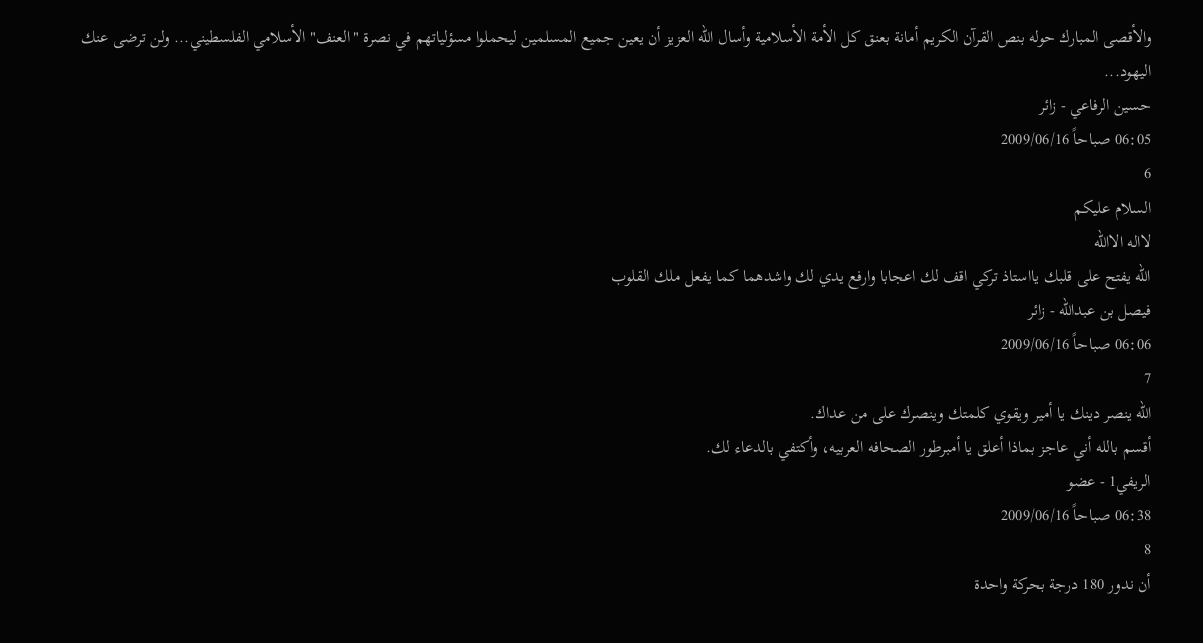والأقصى المبارك حوله بنص القرآن الكريم أمانة بعنق كل الأمة الأسلامية وأسال الله العزيز أن يعين جميع المسلمين ليحملوا مسؤلياتهم في نصرة "العنف" الأسلامي الفلسطيني... ولن ترضى عنك اليهود...
حسين الرفاعي - زائر
06:05 صباحاً 2009/06/16
6
السلام عليكم
لااله الاالله
الله يفتح على قلبك يااستاذ تركي اقف لك اعجابا وارفع يدي لك واشدهما كما يفعل ملك القلوب
فيصل بن عبدالله - زائر
06:06 صباحاً 2009/06/16
7
الله ينصر دينك يا أمير ويقوي كلمتك وينصرك على من عداك.
أقسم بالله أني عاجز بماذا أعلق يا أمبرطور الصحافه العربيه، وأكتفي بالدعاء لك.
الريفي1 - عضو
06:38 صباحاً 2009/06/16
8
أن ندور 180 درجة بحركة واحدة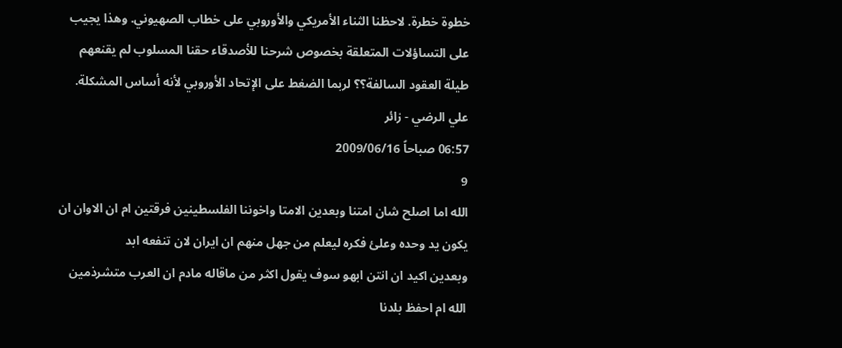خطوة خطرة. لاحظنا الثناء الأمريكي والأوروبي على خطاب الصهيوني. وهذا يجيب على التساؤلات المتعلقة بخصوص شرحنا للأصدقاء حقنا المسلوب لم يقنعهم طيلة العقود السالفة؟؟ لربما الضغط على الإتحاد الأوروبي لأنه أساس المشكلة.
علي الرضي - زائر
06:57 صباحاً 2009/06/16
9
الله اما اصلح شان امتنا وبعدين الامتا واخوننا الفلسطينين فرقتين ام ان الاوان ان يكون يد وحده وعلئ فكره ليعلم من جهل منهم ان ايران لان تنفعه ابد
وبعدين اكيد ان انتن ابهو سوف يقول اكثر من ماقاله مادم ان العرب متشرذمين
الله ام احفظ بلدنا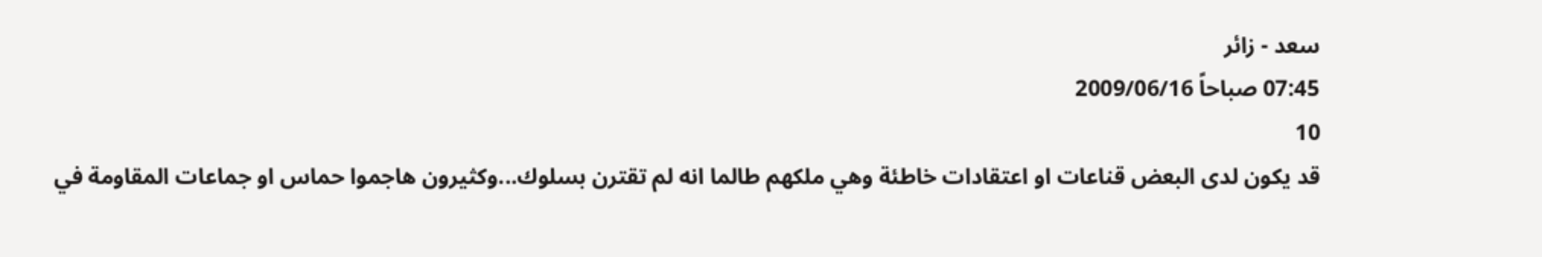سعد - زائر
07:45 صباحاً 2009/06/16
10
قد يكون لدى البعض قناعات او اعتقادات خاطئة وهي ملكهم طالما انه لم تقترن بسلوك...وكثيرون هاجموا حماس او جماعات المقاومة في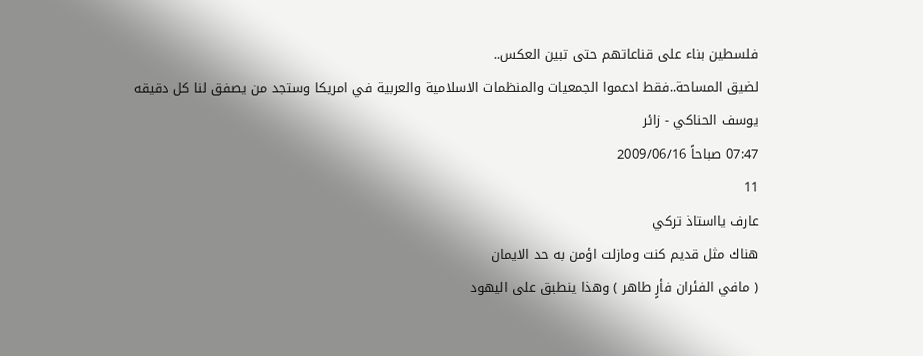فلسطين بناء على قناعاتهم حتى تبين العكس..
لضيق المساحة..فقط ادعموا الجمعيات والمنظمات الاسلامية والعربية في امريكا وستجد من يصفق لنا كل دقيقه
يوسف الحناكي - زائر
07:47 صباحاً 2009/06/16
11
عارف يااستاذ تركي
هناك مثل قديم كنت ومازلت اؤمن به حد الايمان
( مافي الفئران فأرٍ طاهر ) وهذا ينطبق على اليهود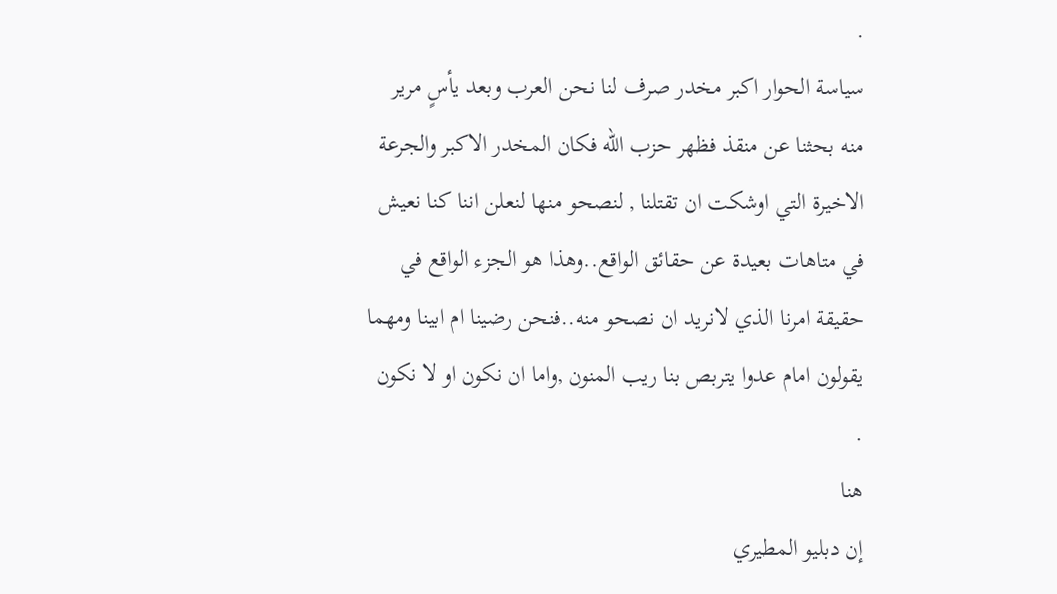.
سياسة الحوار اكبر مخدر صرف لنا نحن العرب وبعد يأسٍ مرير
منه بحثنا عن منقذ فظهر حزب الله فكان المخدر الاكبر والجرعة
الاخيرة التي اوشكت ان تقتلنا , لنصحو منها لنعلن اننا كنا نعيش
في متاهات بعيدة عن حقائق الواقع..وهذا هو الجزء الواقع في
حقيقة امرنا الذي لانريد ان نصحو منه..فنحن رضينا ام ابينا ومهما
يقولون امام عدوا يتربص بنا ريب المنون ,واما ان نكون او لا نكون
.
هنا
إن دبليو المطيري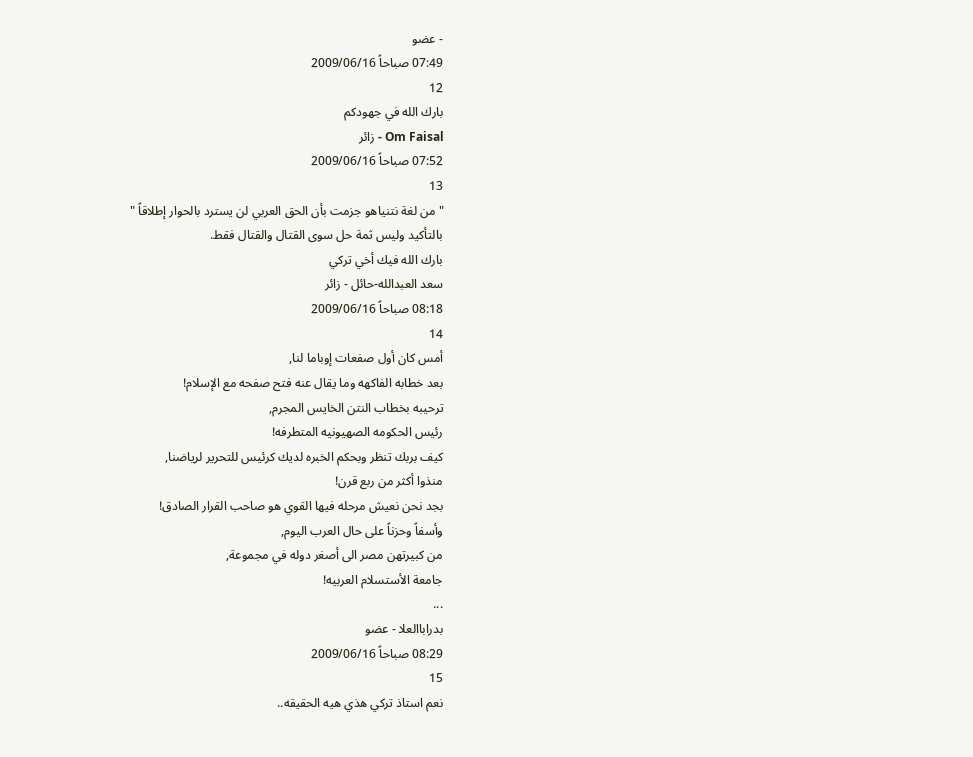- عضو
07:49 صباحاً 2009/06/16
12
بارك الله في جهودكم
Om Faisal - زائر
07:52 صباحاً 2009/06/16
13
" من لغة نتنياهو جزمت بأن الحق العربي لن يسترد بالحوار إطلاقاً "
بالتأكيد وليس ثمة حل سوى القتال والقتال فقط.
بارك الله فيك أخي تركي
سعد العبدالله-حائل - زائر
08:18 صباحاً 2009/06/16
14
أمس كان أول صفعات إوباما لنا,
بعد خطابه الفاكهه وما يقال عنه فتح صفحه مع الإسلام!
ترحيبه بخطاب النتن الخايس المجرم,
رئيس الحكومه الصهيونيه المتطرفه!
كيف بربك تنظر وبحكم الخبره لديك كرئيس للتحرير لرياضنا,
منذوا أكثر من ربع قرن!
بجد نحن نعيش مرحله فيها القوي هو صاحب القرار الصادق!
وأسفاً وحزناً على حال العرب اليوم,
من كبيرتهن مصر الى أصغر دوله في مجموعة,
جامعة الأستسلام العربيه!
...
بدراباالعلا - عضو
08:29 صباحاً 2009/06/16
15
نعم استاذ تركي هذي هيه الحقيقه..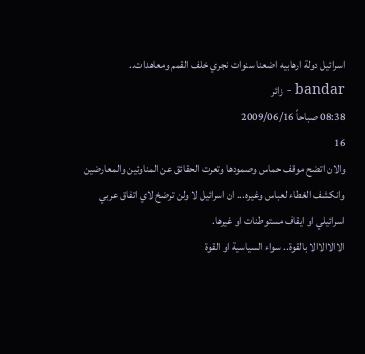اسرائيل دولة ارهابيه اضعنا سنوات نجري خلف القمم ومعاهدات..
bandar - زائر
08:38 صباحاً 2009/06/16
16
والان اتضح موقف حماس وصمودها وتعرت الحقائق عن المناوئين والمعارضين وانكشف الغطاء لعباس وغيره... ان اسرائيل لا ولن ترضخ لاي اتفاق عربي اسرائيلي او ايقاف مستوطنات او غيرها.
الاالاالاالا بالقوة.. سواء السياسية او القوة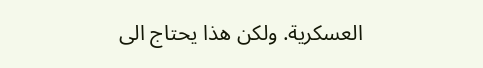العسكرية. ولكن هذا يحتاج الى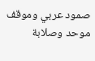صمود عربي وموقف موحد وصلابة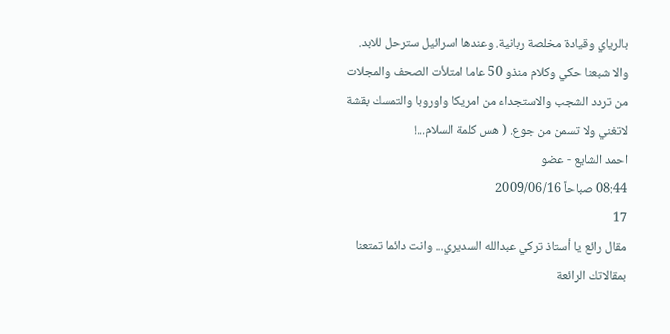بالرياي وقيادة مخلصة ربانية. وعندها اسرائيل سترحل للابد.
والا شبعنا حكي وكلام منذو 50 عاما امتلأت الصحف والمجلات من تردد الشجب والاستجداء من امريكا واوروبا والتمسك بقشة لاتغني ولا تسمن من جوع. ( هس كلمة السلام...!
احمد الشايع - عضو
08:44 صباحاً 2009/06/16
17
مقال رائع يا أستاذ تركي عبدالله السديري... وانت دائما تمتعنا بمقالاتك الرائعة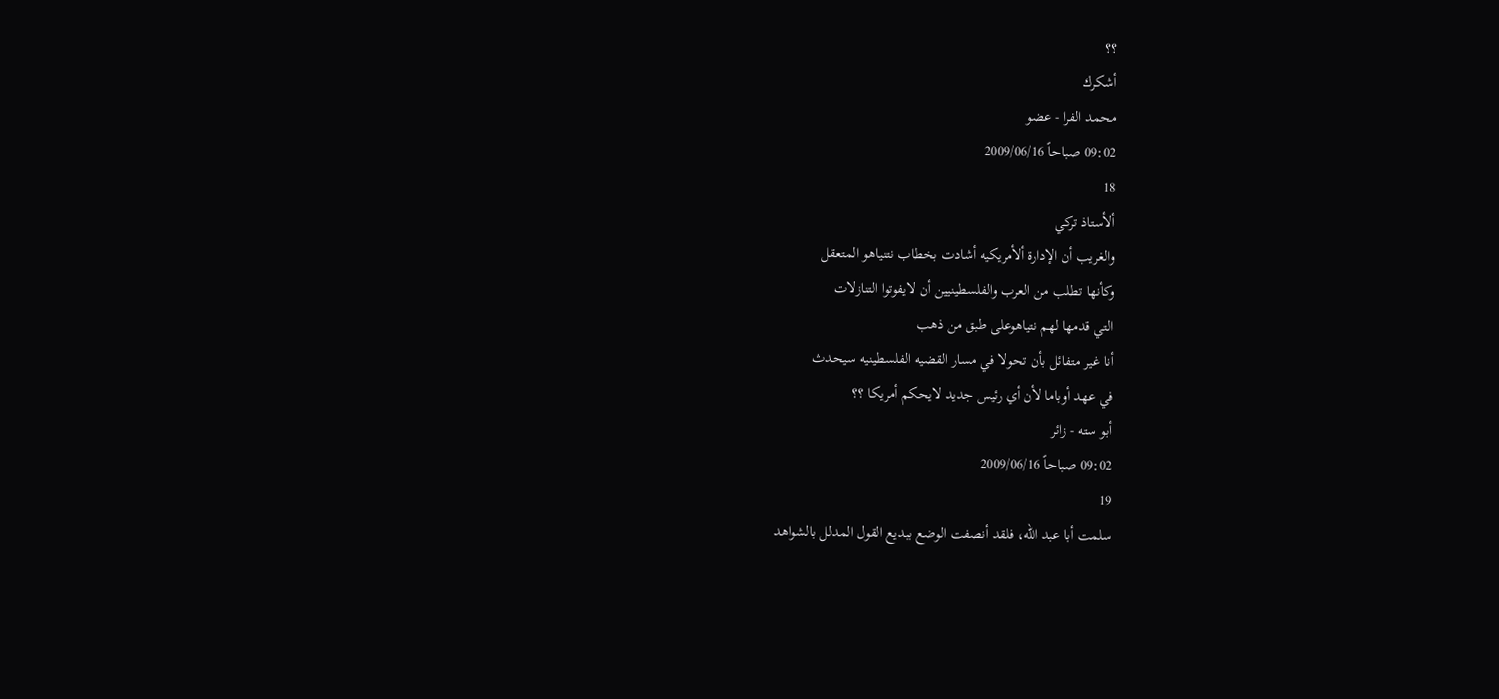؟؟
أشكرك
محمد الفرا - عضو
09:02 صباحاً 2009/06/16
18
ألأستاذ تركي
والغريب أن الإدارة ألأمريكيه أشادت بخطاب نتنياهو المتعقل
وكأنها تطلب من العرب والفلسطينيين أن لايفوتوا التنازلات
التي قدمها لهم نتياهوعلى طبق من ذهب
أنا غير متفائل بأن تحولا في مسار القضيه الفلسطينيه سيحدث
في عهد أوباما لأن أي رئيس جديد لايحكم أمريكا ؟؟
أبو سته - زائر
09:02 صباحاً 2009/06/16
19
سلمت أبا عبد الله، فلقد أنصفت الوضع ببديع القول المدلل بالشواهد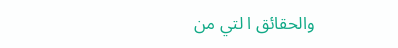والحقائق ا لتي من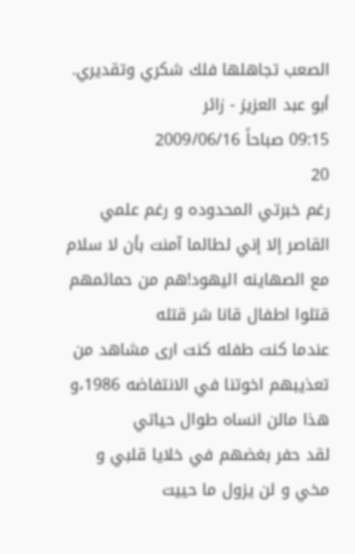الصعب تجاهلها فلك شكري وتقديري.
أبو عبد العزيز - زائر
09:15 صباحاً 2009/06/16
20
رغم خبرتي المحدوده و رغم علمي القاصر إلا إني لطالما آمنت بأن لا سلام مع الصهاينه اليهود!هم من حمائمهم قتلوا اطفال قانا شر قتله
عندما كنت طفله كنت ارى مشاهد من تعذيبهم اخوتنا في الانتفاضه 1986،و هذا مالن انساه طوال حياتي
لقد حفر بغضهم في خلايا قلبي و مخي و لن يزول ما حييت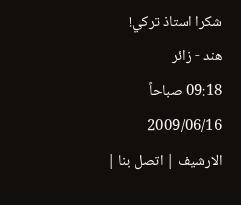شكرا استاذ تركي!
هند - زائر
09:18 صباحاً 2009/06/16
الارشيف | اتصل بنا |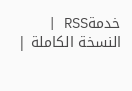خدمةRSS | النسخة الكاملة |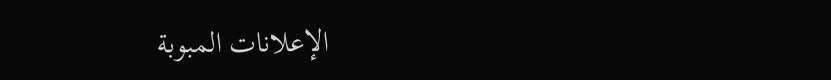الإعلانات المبوبة